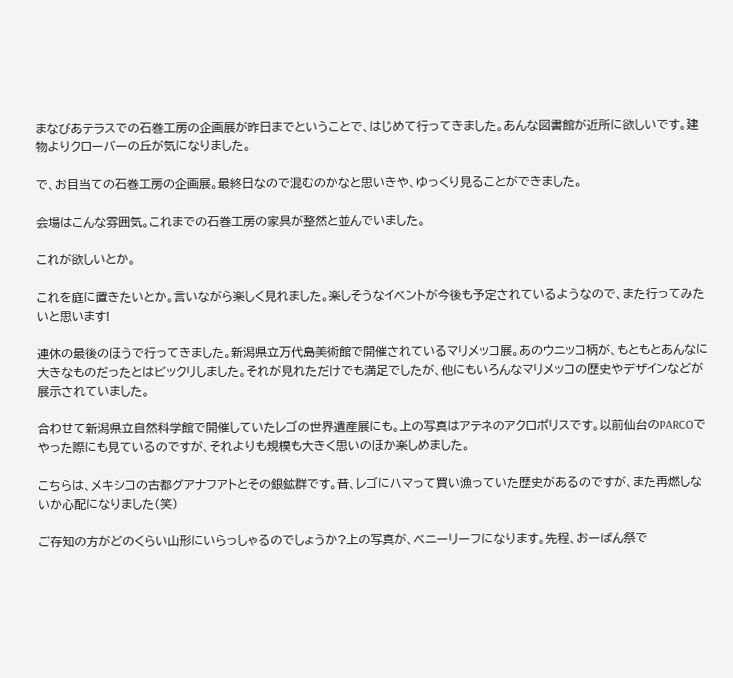まなびあテラスでの石巻工房の企画展が昨日までということで、はじめて行ってきました。あんな図書館が近所に欲しいです。建物よりクローバーの丘が気になりました。

で、お目当ての石巻工房の企画展。最終日なので混むのかなと思いきや、ゆっくり見ることができました。

会場はこんな雰囲気。これまでの石巻工房の家具が整然と並んでいました。

これが欲しいとか。

これを庭に置きたいとか。言いながら楽しく見れました。楽しそうなイベントが今後も予定されているようなので、また行ってみたいと思います!

連休の最後のほうで行ってきました。新潟県立万代島美術館で開催されているマリメッコ展。あのウニッコ柄が、もともとあんなに大きなものだったとはビックリしました。それが見れただけでも満足でしたが、他にもいろんなマリメッコの歴史やデザインなどが展示されていました。

合わせて新潟県立自然科学館で開催していたレゴの世界遺産展にも。上の写真はアテネのアクロポリスです。以前仙台のPARCOでやった際にも見ているのですが、それよりも規模も大きく思いのほか楽しめました。

こちらは、メキシコの古都グアナフアトとその銀鉱群です。昔、レゴにハマって買い漁っていた歴史があるのですが、また再燃しないか心配になりました(笑)

ご存知の方がどのくらい山形にいらっしゃるのでしょうか?上の写真が、ベニーリーフになります。先程、おーばん祭で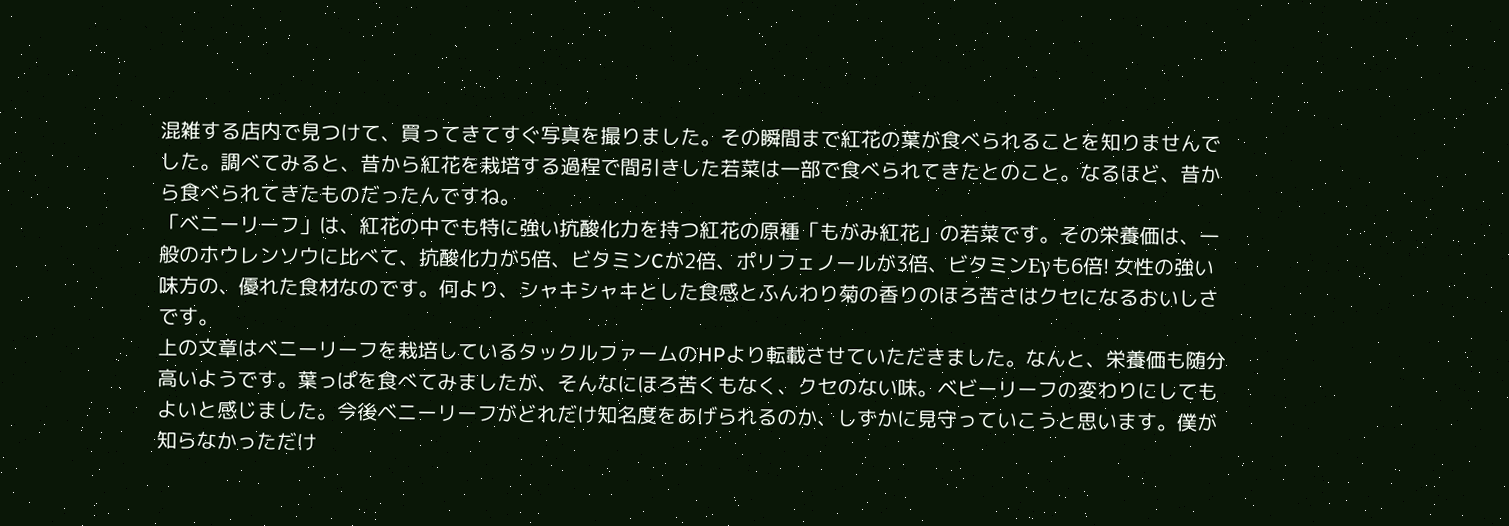混雑する店内で見つけて、買ってきてすぐ写真を撮りました。その瞬間まで紅花の葉が食べられることを知りませんでした。調べてみると、昔から紅花を栽培する過程で間引きした若菜は一部で食べられてきたとのこと。なるほど、昔から食べられてきたものだったんですね。
「ベニーリーフ」は、紅花の中でも特に強い抗酸化力を持つ紅花の原種「もがみ紅花」の若菜です。その栄養価は、一般のホウレンソウに比べて、抗酸化力が5倍、ビタミンCが2倍、ポリフェノールが3倍、ビタミンEγも6倍! 女性の強い味方の、優れた食材なのです。何より、シャキシャキとした食感とふんわり菊の香りのほろ苦さはクセになるおいしさです。
上の文章はベニーリーフを栽培しているタックルファームのHPより転載させていただきました。なんと、栄養価も随分高いようです。葉っぱを食べてみましたが、そんなにほろ苦くもなく、クセのない味。ベビーリーフの変わりにしてもよいと感じました。今後ベニーリーフがどれだけ知名度をあげられるのか、しずかに見守っていこうと思います。僕が知らなかっただけ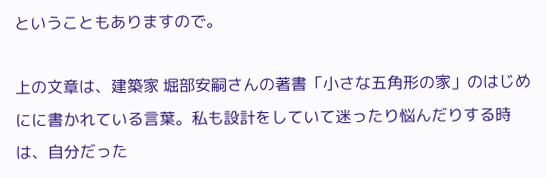ということもありますので。

上の文章は、建築家 堀部安嗣さんの著書「小さな五角形の家」のはじめにに書かれている言葉。私も設計をしていて迷ったり悩んだりする時は、自分だった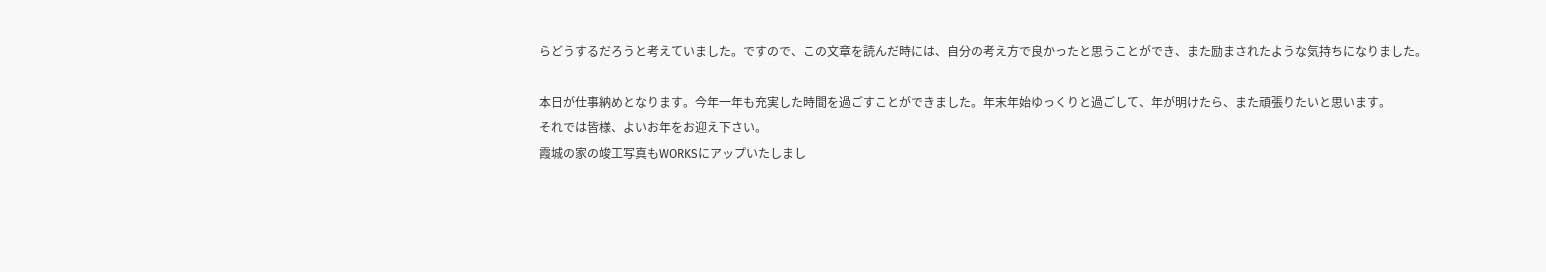らどうするだろうと考えていました。ですので、この文章を読んだ時には、自分の考え方で良かったと思うことができ、また励まされたような気持ちになりました。

本日が仕事納めとなります。今年一年も充実した時間を過ごすことができました。年末年始ゆっくりと過ごして、年が明けたら、また頑張りたいと思います。
それでは皆様、よいお年をお迎え下さい。
霞城の家の竣工写真もWORKSにアップいたしまし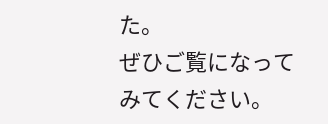た。
ぜひご覧になってみてください。